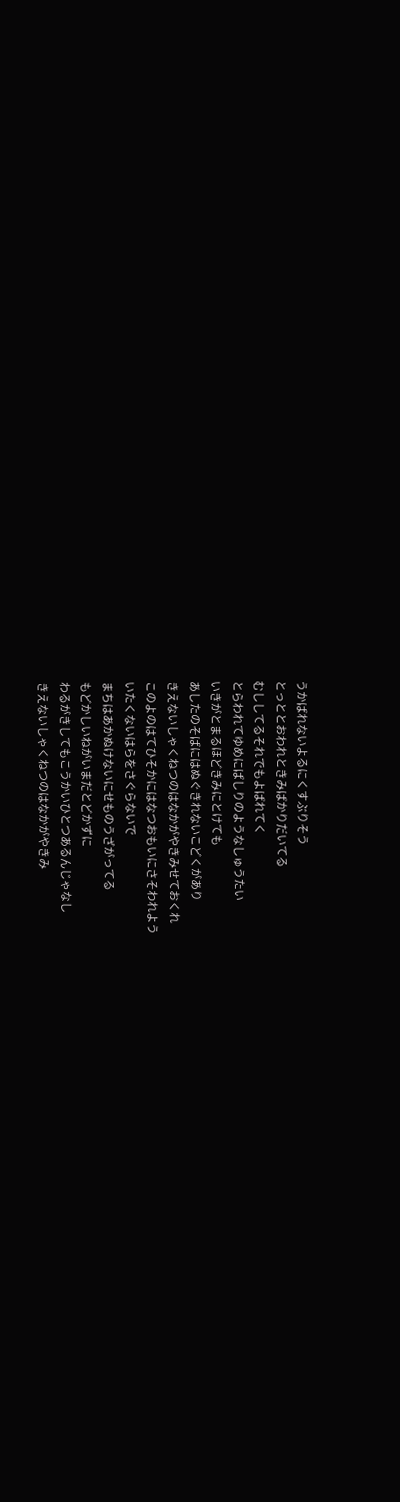うかばれないよるにくすぶりそう
とっととおわれときみばかりだいてる
むししてるそれでもよばれてく
とらわれてゆめにぱしりのようなしゅうたい
いきがとまるほどきみにとけても
あしたのそばにはぬぐきれないこどくがあり
きえないしゃくねつのはなかがやきみせておくれ
このよのはてひそかにはなつおもいにさそわれよう
いたくないはらをさぐらないで
まちはあかぬけないにせものうざがってる
もどかしいねがいまだとどかずに
わるがきしてもこうかいひとつあるんじゃなし
きえないしゃくねつのはなかがやきみ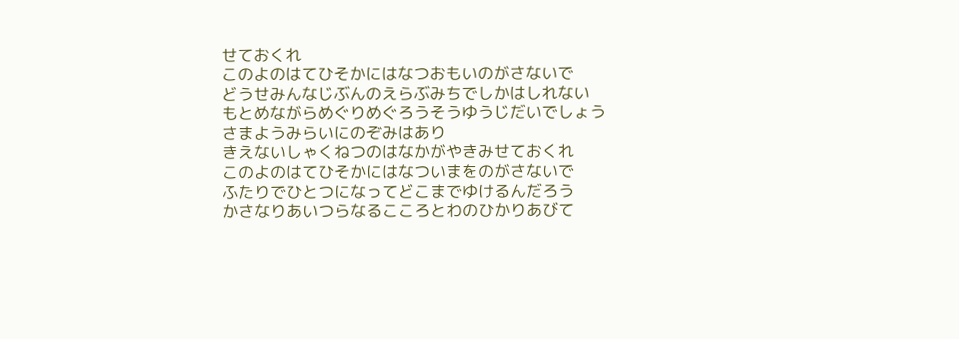せておくれ
このよのはてひそかにはなつおもいのがさないで
どうせみんなじぶんのえらぶみちでしかはしれない
もとめながらめぐりめぐろうそうゆうじだいでしょう
さまようみらいにのぞみはあり
きえないしゃくねつのはなかがやきみせておくれ
このよのはてひそかにはなついまをのがさないで
ふたりでひとつになってどこまでゆけるんだろう
かさなりあいつらなるこころとわのひかりあびて